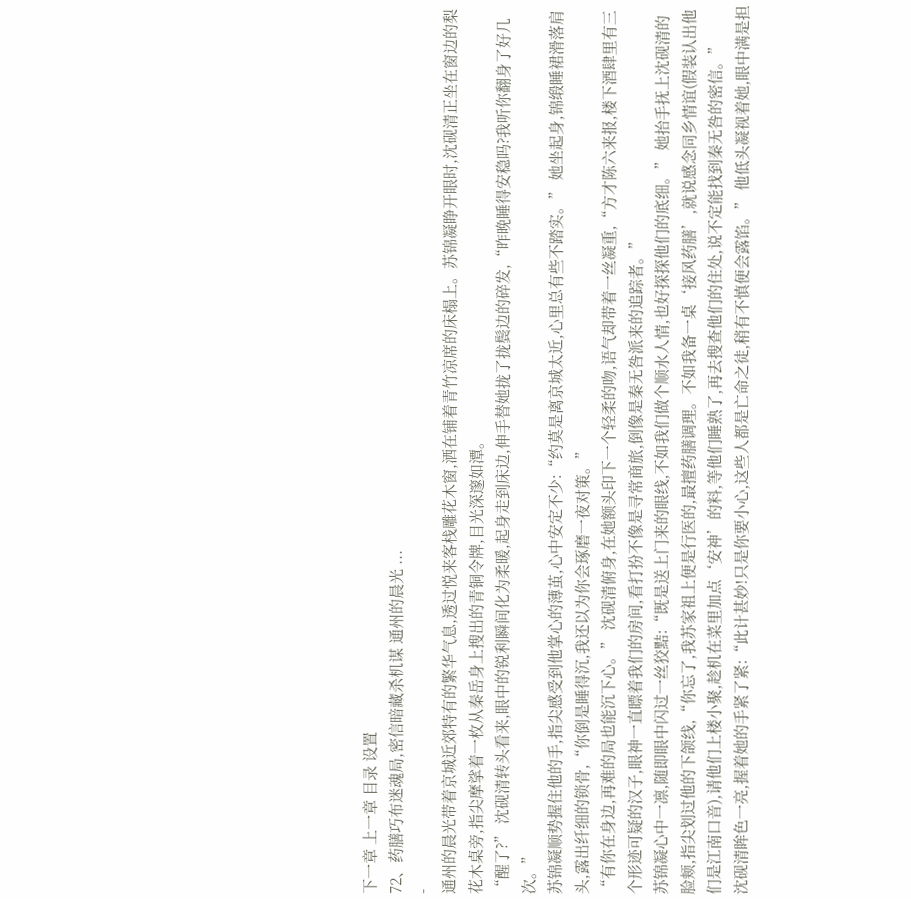下一章 上一章 目录 设置
72、药膳巧布迷魂局,密信暗藏杀机谋 通州的晨光 ...
-
通州的晨光带着京城近郊特有的繁华气息,透过悦来客栈雕花木窗,洒在铺着青竹凉席的床榻上。苏锦凝睁开眼时,沈砚清正坐在窗边的梨花木桌旁,指尖摩挲着一枚从秦岳身上搜出的青铜令牌,目光深邃如潭。
“醒了?” 沈砚清转头看来,眼中的锐利瞬间化为柔暖,起身走到床边,伸手替她拢了拢鬓边的碎发,“昨晚睡得安稳吗?我听你翻身了好几次。”
苏锦凝顺势握住他的手,指尖感受到他掌心的薄茧,心中安定不少:“约莫是离京城太近,心里总有些不踏实。” 她坐起身,锦缎睡裙滑落肩头,露出纤细的锁骨,“你倒是睡得沉,我还以为你会琢磨一夜对策。”
“有你在身边,再难的局也能沉下心。” 沈砚清俯身,在她额头印下一个轻柔的吻,语气却带着一丝凝重,“方才陈六来报,楼下酒肆里有三个形迹可疑的汉子,眼神一直瞟着我们的房间,看打扮不像是寻常商旅,倒像是秦无咎派来的追踪者。”
苏锦凝心中一凛,随即眼中闪过一丝狡黠:“既是送上门来的眼线,不如我们做个顺水人情,也好探探他们的底细。” 她抬手抚上沈砚清的脸颊,指尖划过他的下颌线,“你忘了,我苏家祖上便是行医的,最擅药膳调理。不如我备一桌‘接风药膳’,就说感念同乡情谊(假装认出他们是江南口音),请他们上楼小聚,趁机在菜里加点‘安神’的料,等他们睡熟了,再去搜查他们的住处,说不定能找到秦无咎的密信。”
沈砚清眸色一亮,握着她的手紧了紧:“此计甚妙!只是你要小心,这些人都是亡命之徒,稍有不慎便会露馅。” 他低头凝视着她,眼中满是担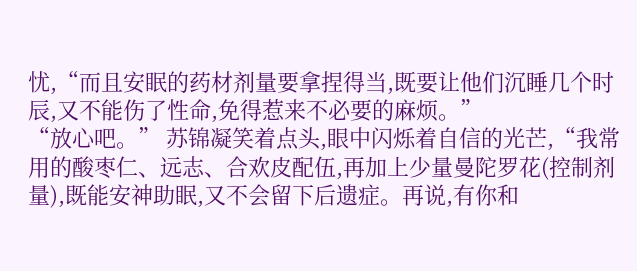忧,“而且安眠的药材剂量要拿捏得当,既要让他们沉睡几个时辰,又不能伤了性命,免得惹来不必要的麻烦。”
“放心吧。” 苏锦凝笑着点头,眼中闪烁着自信的光芒,“我常用的酸枣仁、远志、合欢皮配伍,再加上少量曼陀罗花(控制剂量),既能安神助眠,又不会留下后遗症。再说,有你和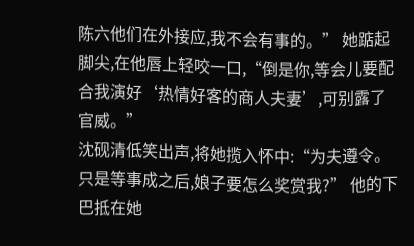陈六他们在外接应,我不会有事的。” 她踮起脚尖,在他唇上轻咬一口,“倒是你,等会儿要配合我演好‘热情好客的商人夫妻’,可别露了官威。”
沈砚清低笑出声,将她揽入怀中:“为夫遵令。只是等事成之后,娘子要怎么奖赏我?” 他的下巴抵在她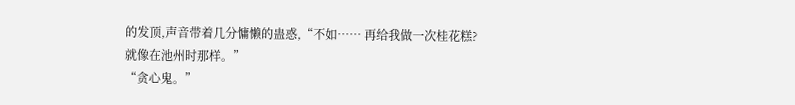的发顶,声音带着几分慵懒的蛊惑,“不如…… 再给我做一次桂花糕?就像在池州时那样。”
“贪心鬼。”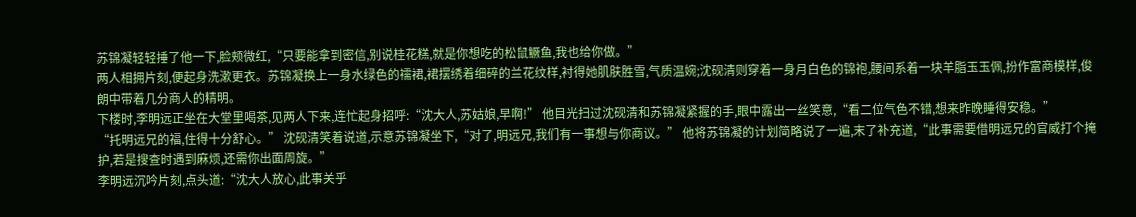苏锦凝轻轻捶了他一下,脸颊微红,“只要能拿到密信,别说桂花糕,就是你想吃的松鼠鳜鱼,我也给你做。”
两人相拥片刻,便起身洗漱更衣。苏锦凝换上一身水绿色的襦裙,裙摆绣着细碎的兰花纹样,衬得她肌肤胜雪,气质温婉;沈砚清则穿着一身月白色的锦袍,腰间系着一块羊脂玉玉佩,扮作富商模样,俊朗中带着几分商人的精明。
下楼时,李明远正坐在大堂里喝茶,见两人下来,连忙起身招呼:“沈大人,苏姑娘,早啊!” 他目光扫过沈砚清和苏锦凝紧握的手,眼中露出一丝笑意,“看二位气色不错,想来昨晚睡得安稳。”
“托明远兄的福,住得十分舒心。” 沈砚清笑着说道,示意苏锦凝坐下,“对了,明远兄,我们有一事想与你商议。” 他将苏锦凝的计划简略说了一遍,末了补充道,“此事需要借明远兄的官威打个掩护,若是搜查时遇到麻烦,还需你出面周旋。”
李明远沉吟片刻,点头道:“沈大人放心,此事关乎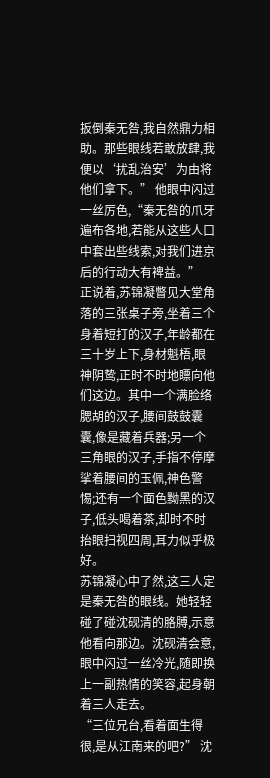扳倒秦无咎,我自然鼎力相助。那些眼线若敢放肆,我便以‘扰乱治安’为由将他们拿下。” 他眼中闪过一丝厉色,“秦无咎的爪牙遍布各地,若能从这些人口中套出些线索,对我们进京后的行动大有裨益。”
正说着,苏锦凝瞥见大堂角落的三张桌子旁,坐着三个身着短打的汉子,年龄都在三十岁上下,身材魁梧,眼神阴鸷,正时不时地瞟向他们这边。其中一个满脸络腮胡的汉子,腰间鼓鼓囊囊,像是藏着兵器;另一个三角眼的汉子,手指不停摩挲着腰间的玉佩,神色警惕;还有一个面色黝黑的汉子,低头喝着茶,却时不时抬眼扫视四周,耳力似乎极好。
苏锦凝心中了然,这三人定是秦无咎的眼线。她轻轻碰了碰沈砚清的胳膊,示意他看向那边。沈砚清会意,眼中闪过一丝冷光,随即换上一副热情的笑容,起身朝着三人走去。
“三位兄台,看着面生得很,是从江南来的吧?” 沈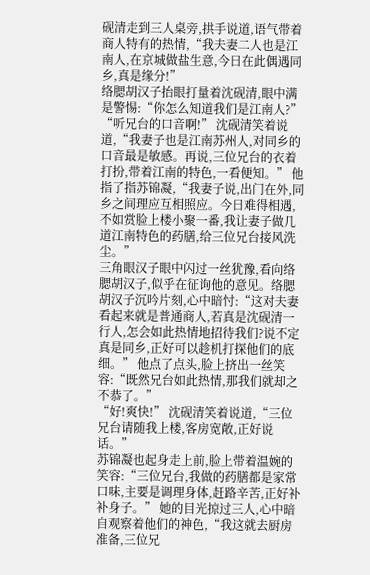砚清走到三人桌旁,拱手说道,语气带着商人特有的热情,“我夫妻二人也是江南人,在京城做盐生意,今日在此偶遇同乡,真是缘分!”
络腮胡汉子抬眼打量着沈砚清,眼中满是警惕:“你怎么知道我们是江南人?”
“听兄台的口音啊!” 沈砚清笑着说道,“我妻子也是江南苏州人,对同乡的口音最是敏感。再说,三位兄台的衣着打扮,带着江南的特色,一看便知。” 他指了指苏锦凝,“我妻子说,出门在外,同乡之间理应互相照应。今日难得相遇,不如赏脸上楼小聚一番,我让妻子做几道江南特色的药膳,给三位兄台接风洗尘。”
三角眼汉子眼中闪过一丝犹豫,看向络腮胡汉子,似乎在征询他的意见。络腮胡汉子沉吟片刻,心中暗忖:“这对夫妻看起来就是普通商人,若真是沈砚清一行人,怎会如此热情地招待我们?说不定真是同乡,正好可以趁机打探他们的底细。” 他点了点头,脸上挤出一丝笑容:“既然兄台如此热情,那我们就却之不恭了。”
“好!爽快!” 沈砚清笑着说道,“三位兄台请随我上楼,客房宽敞,正好说话。”
苏锦凝也起身走上前,脸上带着温婉的笑容:“三位兄台,我做的药膳都是家常口味,主要是调理身体,赶路辛苦,正好补补身子。” 她的目光掠过三人,心中暗自观察着他们的神色,“我这就去厨房准备,三位兄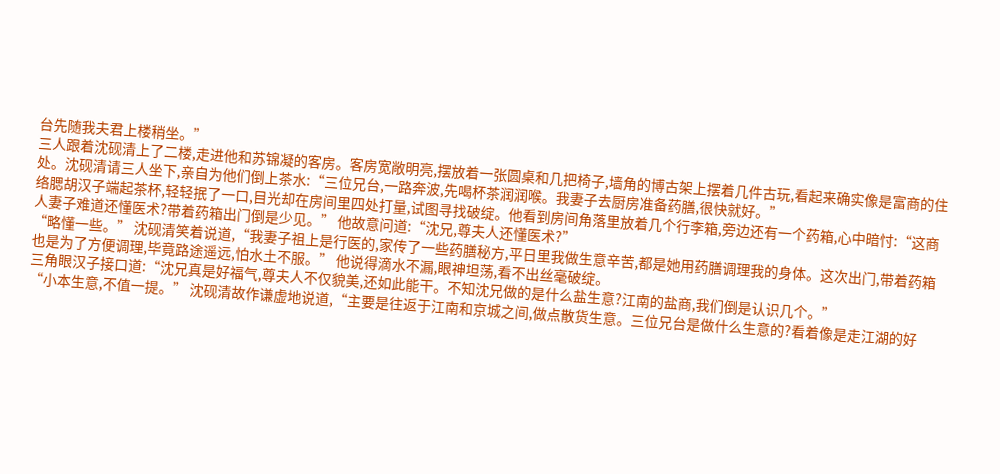台先随我夫君上楼稍坐。”
三人跟着沈砚清上了二楼,走进他和苏锦凝的客房。客房宽敞明亮,摆放着一张圆桌和几把椅子,墙角的博古架上摆着几件古玩,看起来确实像是富商的住处。沈砚清请三人坐下,亲自为他们倒上茶水:“三位兄台,一路奔波,先喝杯茶润润喉。我妻子去厨房准备药膳,很快就好。”
络腮胡汉子端起茶杯,轻轻抿了一口,目光却在房间里四处打量,试图寻找破绽。他看到房间角落里放着几个行李箱,旁边还有一个药箱,心中暗忖:“这商人妻子难道还懂医术?带着药箱出门倒是少见。” 他故意问道:“沈兄,尊夫人还懂医术?”
“略懂一些。” 沈砚清笑着说道,“我妻子祖上是行医的,家传了一些药膳秘方,平日里我做生意辛苦,都是她用药膳调理我的身体。这次出门,带着药箱也是为了方便调理,毕竟路途遥远,怕水土不服。” 他说得滴水不漏,眼神坦荡,看不出丝毫破绽。
三角眼汉子接口道:“沈兄真是好福气,尊夫人不仅貌美,还如此能干。不知沈兄做的是什么盐生意?江南的盐商,我们倒是认识几个。”
“小本生意,不值一提。” 沈砚清故作谦虚地说道,“主要是往返于江南和京城之间,做点散货生意。三位兄台是做什么生意的?看着像是走江湖的好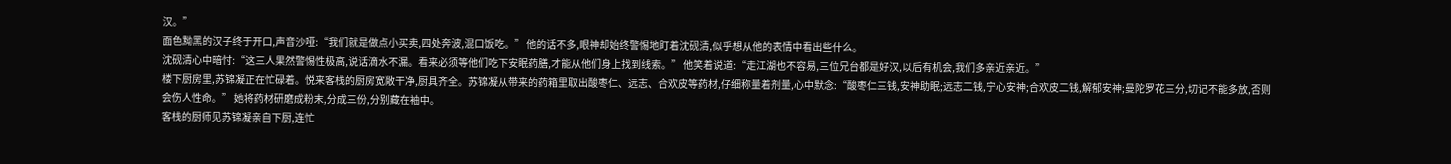汉。”
面色黝黑的汉子终于开口,声音沙哑:“我们就是做点小买卖,四处奔波,混口饭吃。” 他的话不多,眼神却始终警惕地盯着沈砚清,似乎想从他的表情中看出些什么。
沈砚清心中暗忖:“这三人果然警惕性极高,说话滴水不漏。看来必须等他们吃下安眠药膳,才能从他们身上找到线索。” 他笑着说道:“走江湖也不容易,三位兄台都是好汉,以后有机会,我们多亲近亲近。”
楼下厨房里,苏锦凝正在忙碌着。悦来客栈的厨房宽敞干净,厨具齐全。苏锦凝从带来的药箱里取出酸枣仁、远志、合欢皮等药材,仔细称量着剂量,心中默念:“酸枣仁三钱,安神助眠;远志二钱,宁心安神;合欢皮二钱,解郁安神;曼陀罗花三分,切记不能多放,否则会伤人性命。” 她将药材研磨成粉末,分成三份,分别藏在袖中。
客栈的厨师见苏锦凝亲自下厨,连忙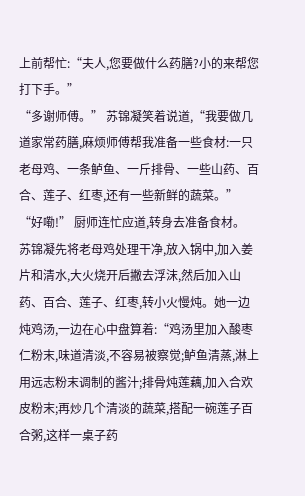上前帮忙:“夫人,您要做什么药膳?小的来帮您打下手。”
“多谢师傅。” 苏锦凝笑着说道,“我要做几道家常药膳,麻烦师傅帮我准备一些食材:一只老母鸡、一条鲈鱼、一斤排骨、一些山药、百合、莲子、红枣,还有一些新鲜的蔬菜。”
“好嘞!” 厨师连忙应道,转身去准备食材。
苏锦凝先将老母鸡处理干净,放入锅中,加入姜片和清水,大火烧开后撇去浮沫,然后加入山药、百合、莲子、红枣,转小火慢炖。她一边炖鸡汤,一边在心中盘算着:“鸡汤里加入酸枣仁粉末,味道清淡,不容易被察觉;鲈鱼清蒸,淋上用远志粉末调制的酱汁;排骨炖莲藕,加入合欢皮粉末;再炒几个清淡的蔬菜,搭配一碗莲子百合粥,这样一桌子药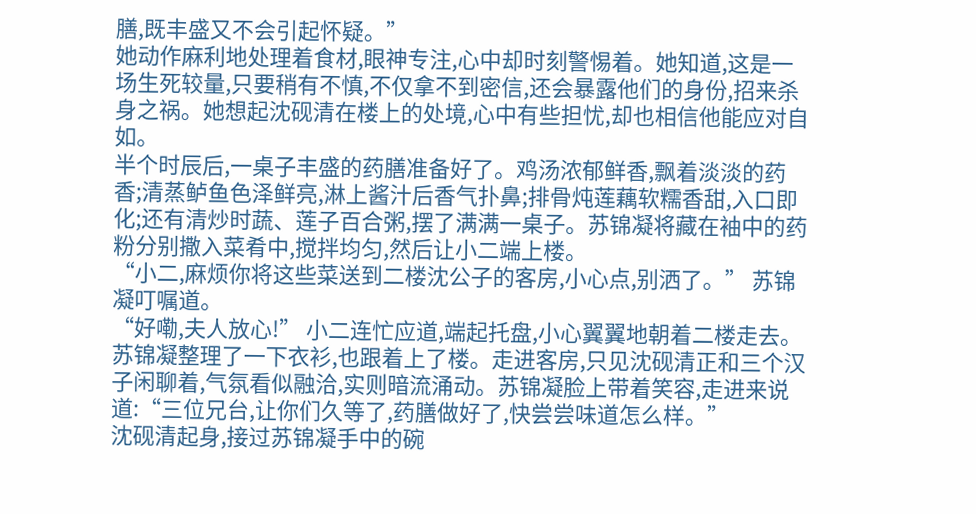膳,既丰盛又不会引起怀疑。”
她动作麻利地处理着食材,眼神专注,心中却时刻警惕着。她知道,这是一场生死较量,只要稍有不慎,不仅拿不到密信,还会暴露他们的身份,招来杀身之祸。她想起沈砚清在楼上的处境,心中有些担忧,却也相信他能应对自如。
半个时辰后,一桌子丰盛的药膳准备好了。鸡汤浓郁鲜香,飘着淡淡的药香;清蒸鲈鱼色泽鲜亮,淋上酱汁后香气扑鼻;排骨炖莲藕软糯香甜,入口即化;还有清炒时蔬、莲子百合粥,摆了满满一桌子。苏锦凝将藏在袖中的药粉分别撒入菜肴中,搅拌均匀,然后让小二端上楼。
“小二,麻烦你将这些菜送到二楼沈公子的客房,小心点,别洒了。” 苏锦凝叮嘱道。
“好嘞,夫人放心!” 小二连忙应道,端起托盘,小心翼翼地朝着二楼走去。
苏锦凝整理了一下衣衫,也跟着上了楼。走进客房,只见沈砚清正和三个汉子闲聊着,气氛看似融洽,实则暗流涌动。苏锦凝脸上带着笑容,走进来说道:“三位兄台,让你们久等了,药膳做好了,快尝尝味道怎么样。”
沈砚清起身,接过苏锦凝手中的碗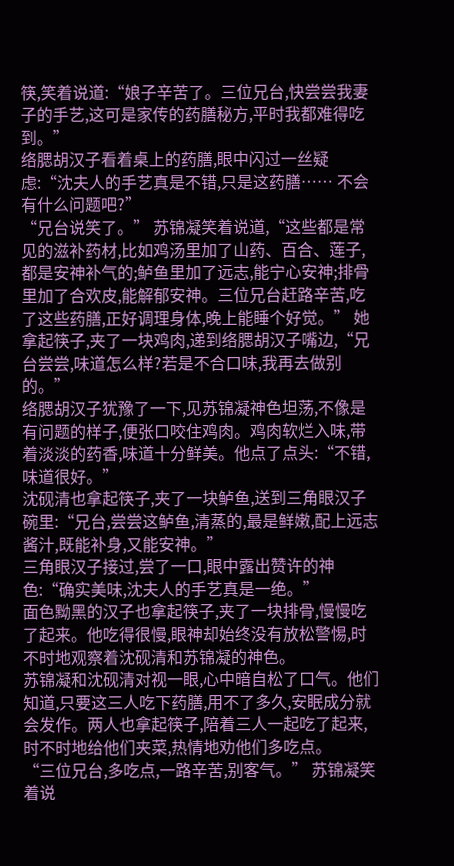筷,笑着说道:“娘子辛苦了。三位兄台,快尝尝我妻子的手艺,这可是家传的药膳秘方,平时我都难得吃到。”
络腮胡汉子看着桌上的药膳,眼中闪过一丝疑虑:“沈夫人的手艺真是不错,只是这药膳…… 不会有什么问题吧?”
“兄台说笑了。” 苏锦凝笑着说道,“这些都是常见的滋补药材,比如鸡汤里加了山药、百合、莲子,都是安神补气的;鲈鱼里加了远志,能宁心安神;排骨里加了合欢皮,能解郁安神。三位兄台赶路辛苦,吃了这些药膳,正好调理身体,晚上能睡个好觉。” 她拿起筷子,夹了一块鸡肉,递到络腮胡汉子嘴边,“兄台尝尝,味道怎么样?若是不合口味,我再去做别的。”
络腮胡汉子犹豫了一下,见苏锦凝神色坦荡,不像是有问题的样子,便张口咬住鸡肉。鸡肉软烂入味,带着淡淡的药香,味道十分鲜美。他点了点头:“不错,味道很好。”
沈砚清也拿起筷子,夹了一块鲈鱼,送到三角眼汉子碗里:“兄台,尝尝这鲈鱼,清蒸的,最是鲜嫩,配上远志酱汁,既能补身,又能安神。”
三角眼汉子接过,尝了一口,眼中露出赞许的神色:“确实美味,沈夫人的手艺真是一绝。”
面色黝黑的汉子也拿起筷子,夹了一块排骨,慢慢吃了起来。他吃得很慢,眼神却始终没有放松警惕,时不时地观察着沈砚清和苏锦凝的神色。
苏锦凝和沈砚清对视一眼,心中暗自松了口气。他们知道,只要这三人吃下药膳,用不了多久,安眠成分就会发作。两人也拿起筷子,陪着三人一起吃了起来,时不时地给他们夹菜,热情地劝他们多吃点。
“三位兄台,多吃点,一路辛苦,别客气。” 苏锦凝笑着说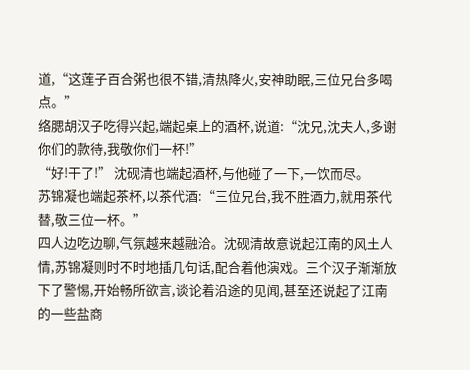道,“这莲子百合粥也很不错,清热降火,安神助眠,三位兄台多喝点。”
络腮胡汉子吃得兴起,端起桌上的酒杯,说道:“沈兄,沈夫人,多谢你们的款待,我敬你们一杯!”
“好!干了!” 沈砚清也端起酒杯,与他碰了一下,一饮而尽。
苏锦凝也端起茶杯,以茶代酒:“三位兄台,我不胜酒力,就用茶代替,敬三位一杯。”
四人边吃边聊,气氛越来越融洽。沈砚清故意说起江南的风土人情,苏锦凝则时不时地插几句话,配合着他演戏。三个汉子渐渐放下了警惕,开始畅所欲言,谈论着沿途的见闻,甚至还说起了江南的一些盐商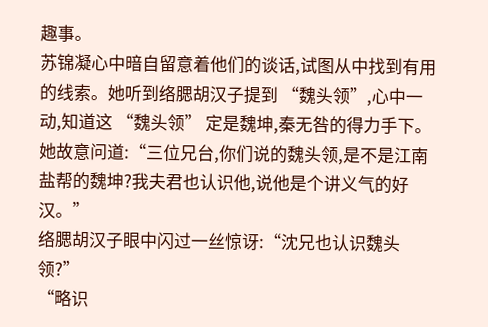趣事。
苏锦凝心中暗自留意着他们的谈话,试图从中找到有用的线索。她听到络腮胡汉子提到 “魏头领”,心中一动,知道这 “魏头领” 定是魏坤,秦无咎的得力手下。她故意问道:“三位兄台,你们说的魏头领,是不是江南盐帮的魏坤?我夫君也认识他,说他是个讲义气的好汉。”
络腮胡汉子眼中闪过一丝惊讶:“沈兄也认识魏头领?”
“略识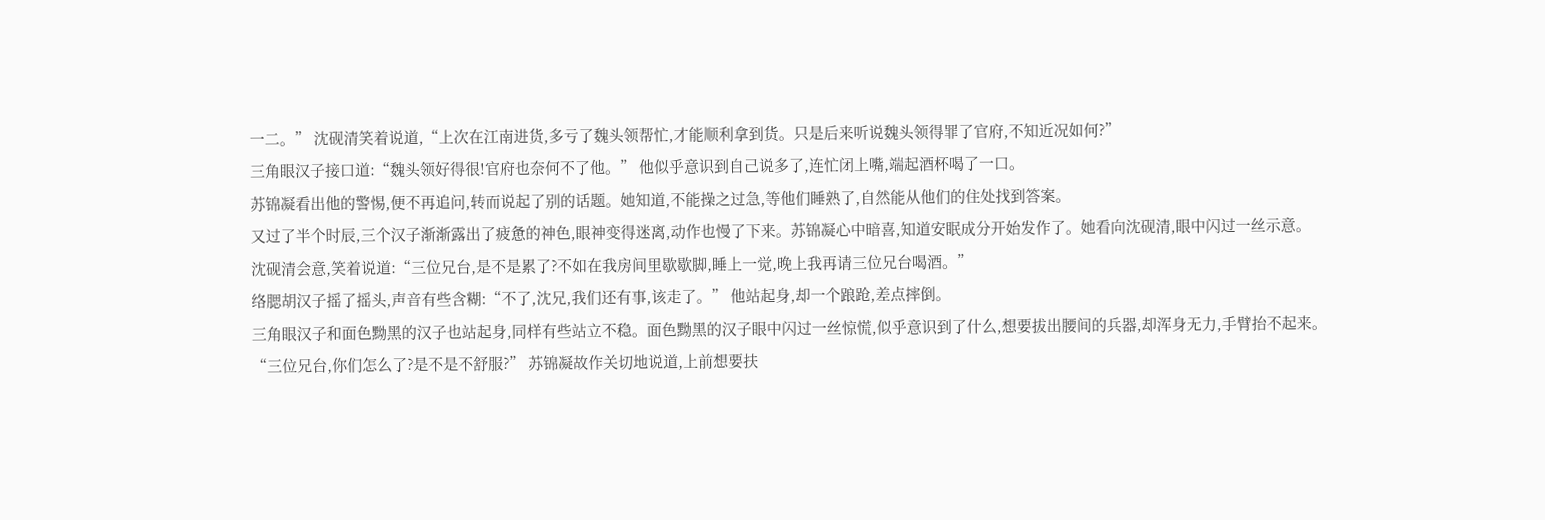一二。” 沈砚清笑着说道,“上次在江南进货,多亏了魏头领帮忙,才能顺利拿到货。只是后来听说魏头领得罪了官府,不知近况如何?”
三角眼汉子接口道:“魏头领好得很!官府也奈何不了他。” 他似乎意识到自己说多了,连忙闭上嘴,端起酒杯喝了一口。
苏锦凝看出他的警惕,便不再追问,转而说起了别的话题。她知道,不能操之过急,等他们睡熟了,自然能从他们的住处找到答案。
又过了半个时辰,三个汉子渐渐露出了疲惫的神色,眼神变得迷离,动作也慢了下来。苏锦凝心中暗喜,知道安眠成分开始发作了。她看向沈砚清,眼中闪过一丝示意。
沈砚清会意,笑着说道:“三位兄台,是不是累了?不如在我房间里歇歇脚,睡上一觉,晚上我再请三位兄台喝酒。”
络腮胡汉子摇了摇头,声音有些含糊:“不了,沈兄,我们还有事,该走了。” 他站起身,却一个踉跄,差点摔倒。
三角眼汉子和面色黝黑的汉子也站起身,同样有些站立不稳。面色黝黑的汉子眼中闪过一丝惊慌,似乎意识到了什么,想要拔出腰间的兵器,却浑身无力,手臂抬不起来。
“三位兄台,你们怎么了?是不是不舒服?” 苏锦凝故作关切地说道,上前想要扶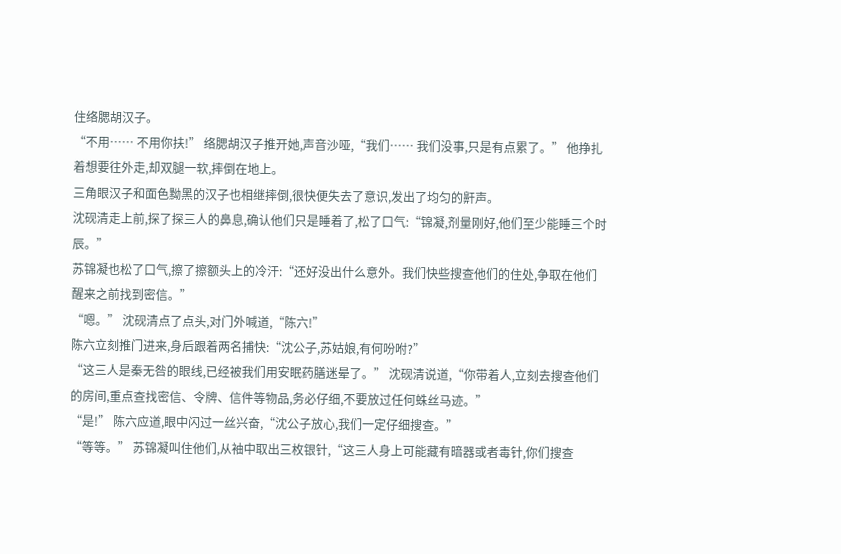住络腮胡汉子。
“不用…… 不用你扶!” 络腮胡汉子推开她,声音沙哑,“我们…… 我们没事,只是有点累了。” 他挣扎着想要往外走,却双腿一软,摔倒在地上。
三角眼汉子和面色黝黑的汉子也相继摔倒,很快便失去了意识,发出了均匀的鼾声。
沈砚清走上前,探了探三人的鼻息,确认他们只是睡着了,松了口气:“锦凝,剂量刚好,他们至少能睡三个时辰。”
苏锦凝也松了口气,擦了擦额头上的冷汗:“还好没出什么意外。我们快些搜查他们的住处,争取在他们醒来之前找到密信。”
“嗯。” 沈砚清点了点头,对门外喊道,“陈六!”
陈六立刻推门进来,身后跟着两名捕快:“沈公子,苏姑娘,有何吩咐?”
“这三人是秦无咎的眼线,已经被我们用安眠药膳迷晕了。” 沈砚清说道,“你带着人,立刻去搜查他们的房间,重点查找密信、令牌、信件等物品,务必仔细,不要放过任何蛛丝马迹。”
“是!” 陈六应道,眼中闪过一丝兴奋,“沈公子放心,我们一定仔细搜查。”
“等等。” 苏锦凝叫住他们,从袖中取出三枚银针,“这三人身上可能藏有暗器或者毒针,你们搜查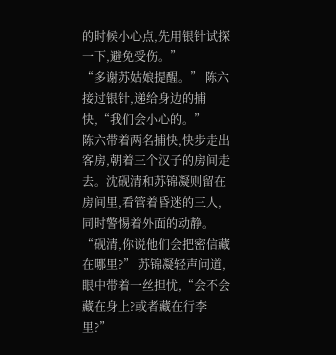的时候小心点,先用银针试探一下,避免受伤。”
“多谢苏姑娘提醒。” 陈六接过银针,递给身边的捕快,“我们会小心的。”
陈六带着两名捕快,快步走出客房,朝着三个汉子的房间走去。沈砚清和苏锦凝则留在房间里,看管着昏迷的三人,同时警惕着外面的动静。
“砚清,你说他们会把密信藏在哪里?” 苏锦凝轻声问道,眼中带着一丝担忧,“会不会藏在身上?或者藏在行李里?”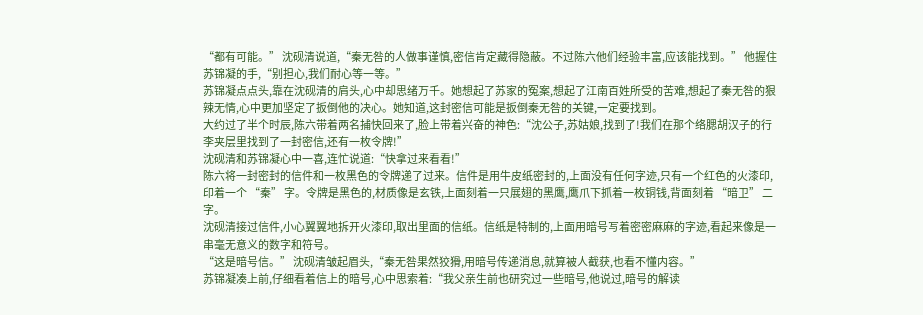“都有可能。” 沈砚清说道,“秦无咎的人做事谨慎,密信肯定藏得隐蔽。不过陈六他们经验丰富,应该能找到。” 他握住苏锦凝的手,“别担心,我们耐心等一等。”
苏锦凝点点头,靠在沈砚清的肩头,心中却思绪万千。她想起了苏家的冤案,想起了江南百姓所受的苦难,想起了秦无咎的狠辣无情,心中更加坚定了扳倒他的决心。她知道,这封密信可能是扳倒秦无咎的关键,一定要找到。
大约过了半个时辰,陈六带着两名捕快回来了,脸上带着兴奋的神色:“沈公子,苏姑娘,找到了!我们在那个络腮胡汉子的行李夹层里找到了一封密信,还有一枚令牌!”
沈砚清和苏锦凝心中一喜,连忙说道:“快拿过来看看!”
陈六将一封密封的信件和一枚黑色的令牌递了过来。信件是用牛皮纸密封的,上面没有任何字迹,只有一个红色的火漆印,印着一个 “秦” 字。令牌是黑色的,材质像是玄铁,上面刻着一只展翅的黑鹰,鹰爪下抓着一枚铜钱,背面刻着 “暗卫” 二字。
沈砚清接过信件,小心翼翼地拆开火漆印,取出里面的信纸。信纸是特制的,上面用暗号写着密密麻麻的字迹,看起来像是一串毫无意义的数字和符号。
“这是暗号信。” 沈砚清皱起眉头,“秦无咎果然狡猾,用暗号传递消息,就算被人截获,也看不懂内容。”
苏锦凝凑上前,仔细看着信上的暗号,心中思索着:“我父亲生前也研究过一些暗号,他说过,暗号的解读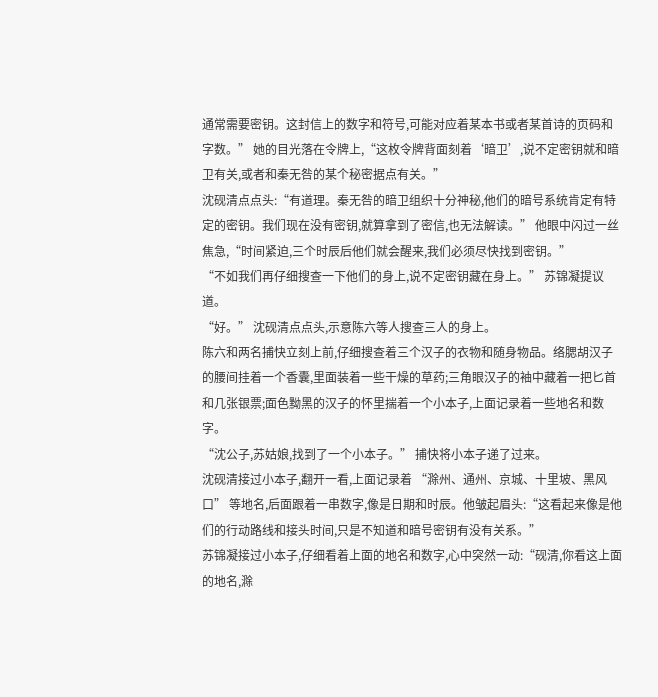通常需要密钥。这封信上的数字和符号,可能对应着某本书或者某首诗的页码和字数。” 她的目光落在令牌上,“这枚令牌背面刻着‘暗卫’,说不定密钥就和暗卫有关,或者和秦无咎的某个秘密据点有关。”
沈砚清点点头:“有道理。秦无咎的暗卫组织十分神秘,他们的暗号系统肯定有特定的密钥。我们现在没有密钥,就算拿到了密信,也无法解读。” 他眼中闪过一丝焦急,“时间紧迫,三个时辰后他们就会醒来,我们必须尽快找到密钥。”
“不如我们再仔细搜查一下他们的身上,说不定密钥藏在身上。” 苏锦凝提议道。
“好。” 沈砚清点点头,示意陈六等人搜查三人的身上。
陈六和两名捕快立刻上前,仔细搜查着三个汉子的衣物和随身物品。络腮胡汉子的腰间挂着一个香囊,里面装着一些干燥的草药;三角眼汉子的袖中藏着一把匕首和几张银票;面色黝黑的汉子的怀里揣着一个小本子,上面记录着一些地名和数字。
“沈公子,苏姑娘,找到了一个小本子。” 捕快将小本子递了过来。
沈砚清接过小本子,翻开一看,上面记录着 “滁州、通州、京城、十里坡、黑风口” 等地名,后面跟着一串数字,像是日期和时辰。他皱起眉头:“这看起来像是他们的行动路线和接头时间,只是不知道和暗号密钥有没有关系。”
苏锦凝接过小本子,仔细看着上面的地名和数字,心中突然一动:“砚清,你看这上面的地名,滁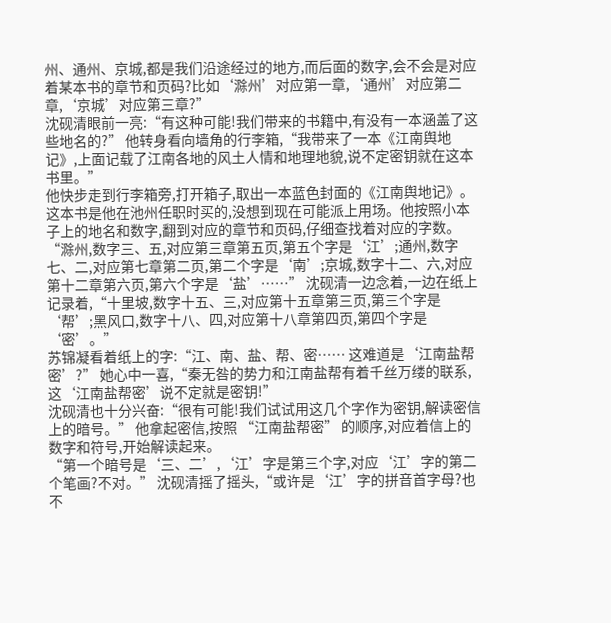州、通州、京城,都是我们沿途经过的地方,而后面的数字,会不会是对应着某本书的章节和页码?比如‘滁州’对应第一章,‘通州’对应第二章,‘京城’对应第三章?”
沈砚清眼前一亮:“有这种可能!我们带来的书籍中,有没有一本涵盖了这些地名的?” 他转身看向墙角的行李箱,“我带来了一本《江南舆地记》,上面记载了江南各地的风土人情和地理地貌,说不定密钥就在这本书里。”
他快步走到行李箱旁,打开箱子,取出一本蓝色封面的《江南舆地记》。这本书是他在池州任职时买的,没想到现在可能派上用场。他按照小本子上的地名和数字,翻到对应的章节和页码,仔细查找着对应的字数。
“滁州,数字三、五,对应第三章第五页,第五个字是‘江’;通州,数字七、二,对应第七章第二页,第二个字是‘南’;京城,数字十二、六,对应第十二章第六页,第六个字是‘盐’……” 沈砚清一边念着,一边在纸上记录着,“十里坡,数字十五、三,对应第十五章第三页,第三个字是‘帮’;黑风口,数字十八、四,对应第十八章第四页,第四个字是‘密’。”
苏锦凝看着纸上的字:“江、南、盐、帮、密…… 这难道是‘江南盐帮密’?” 她心中一喜,“秦无咎的势力和江南盐帮有着千丝万缕的联系,这‘江南盐帮密’说不定就是密钥!”
沈砚清也十分兴奋:“很有可能!我们试试用这几个字作为密钥,解读密信上的暗号。” 他拿起密信,按照 “江南盐帮密” 的顺序,对应着信上的数字和符号,开始解读起来。
“第一个暗号是‘三、二’,‘江’字是第三个字,对应‘江’字的第二个笔画?不对。” 沈砚清摇了摇头,“或许是‘江’字的拼音首字母?也不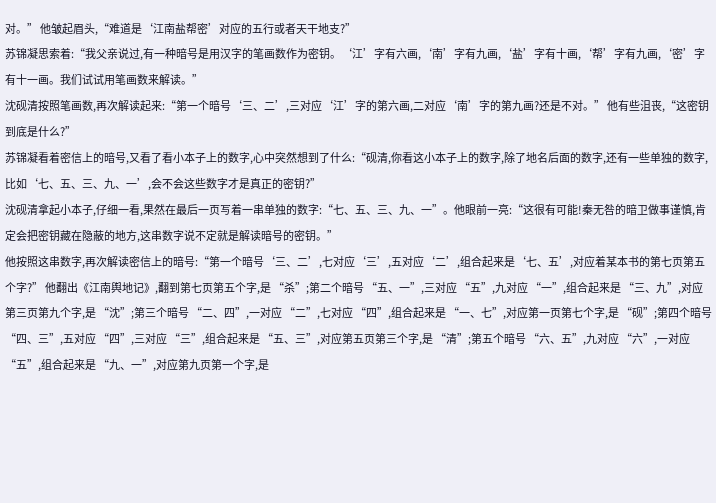对。” 他皱起眉头,“难道是‘江南盐帮密’对应的五行或者天干地支?”
苏锦凝思索着:“我父亲说过,有一种暗号是用汉字的笔画数作为密钥。‘江’字有六画,‘南’字有九画,‘盐’字有十画,‘帮’字有九画,‘密’字有十一画。我们试试用笔画数来解读。”
沈砚清按照笔画数,再次解读起来:“第一个暗号‘三、二’,三对应‘江’字的第六画,二对应‘南’字的第九画?还是不对。” 他有些沮丧,“这密钥到底是什么?”
苏锦凝看着密信上的暗号,又看了看小本子上的数字,心中突然想到了什么:“砚清,你看这小本子上的数字,除了地名后面的数字,还有一些单独的数字,比如‘七、五、三、九、一’,会不会这些数字才是真正的密钥?”
沈砚清拿起小本子,仔细一看,果然在最后一页写着一串单独的数字:“七、五、三、九、一”。他眼前一亮:“这很有可能!秦无咎的暗卫做事谨慎,肯定会把密钥藏在隐蔽的地方,这串数字说不定就是解读暗号的密钥。”
他按照这串数字,再次解读密信上的暗号:“第一个暗号‘三、二’,七对应‘三’,五对应‘二’,组合起来是‘七、五’,对应着某本书的第七页第五个字?” 他翻出《江南舆地记》,翻到第七页第五个字,是 “杀”;第二个暗号 “五、一”,三对应 “五”,九对应 “一”,组合起来是 “三、九”,对应第三页第九个字,是 “沈”;第三个暗号 “二、四”,一对应 “二”,七对应 “四”,组合起来是 “一、七”,对应第一页第七个字,是 “砚”;第四个暗号 “四、三”,五对应 “四”,三对应 “三”,组合起来是 “五、三”,对应第五页第三个字,是 “清”;第五个暗号 “六、五”,九对应 “六”,一对应 “五”,组合起来是 “九、一”,对应第九页第一个字,是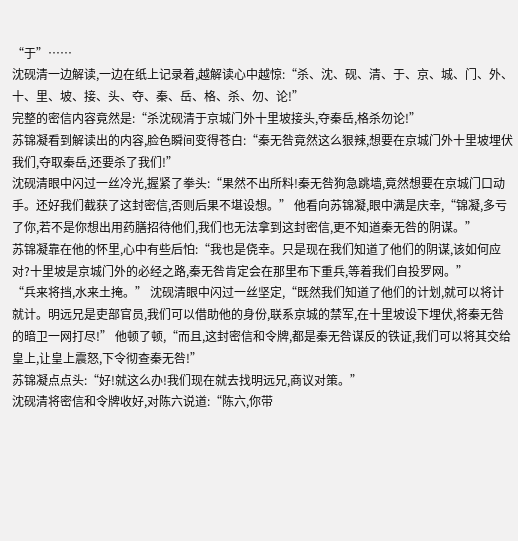“于”……
沈砚清一边解读,一边在纸上记录着,越解读心中越惊:“杀、沈、砚、清、于、京、城、门、外、十、里、坡、接、头、夺、秦、岳、格、杀、勿、论!”
完整的密信内容竟然是:“杀沈砚清于京城门外十里坡接头,夺秦岳,格杀勿论!”
苏锦凝看到解读出的内容,脸色瞬间变得苍白:“秦无咎竟然这么狠辣,想要在京城门外十里坡埋伏我们,夺取秦岳,还要杀了我们!”
沈砚清眼中闪过一丝冷光,握紧了拳头:“果然不出所料!秦无咎狗急跳墙,竟然想要在京城门口动手。还好我们截获了这封密信,否则后果不堪设想。” 他看向苏锦凝,眼中满是庆幸,“锦凝,多亏了你,若不是你想出用药膳招待他们,我们也无法拿到这封密信,更不知道秦无咎的阴谋。”
苏锦凝靠在他的怀里,心中有些后怕:“我也是侥幸。只是现在我们知道了他们的阴谋,该如何应对?十里坡是京城门外的必经之路,秦无咎肯定会在那里布下重兵,等着我们自投罗网。”
“兵来将挡,水来土掩。” 沈砚清眼中闪过一丝坚定,“既然我们知道了他们的计划,就可以将计就计。明远兄是吏部官员,我们可以借助他的身份,联系京城的禁军,在十里坡设下埋伏,将秦无咎的暗卫一网打尽!” 他顿了顿,“而且,这封密信和令牌,都是秦无咎谋反的铁证,我们可以将其交给皇上,让皇上震怒,下令彻查秦无咎!”
苏锦凝点点头:“好!就这么办!我们现在就去找明远兄,商议对策。”
沈砚清将密信和令牌收好,对陈六说道:“陈六,你带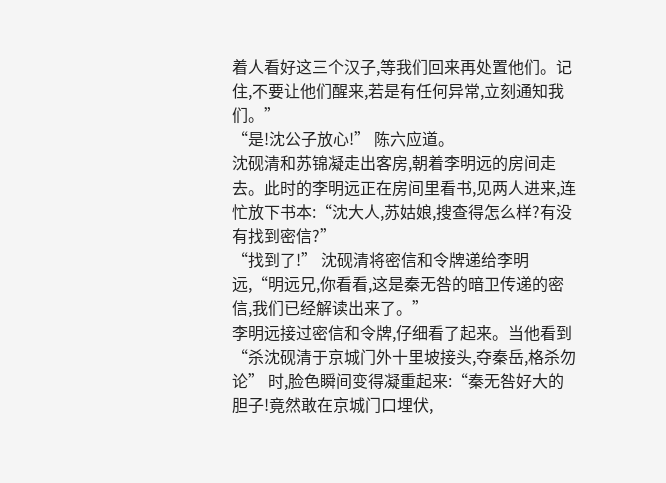着人看好这三个汉子,等我们回来再处置他们。记住,不要让他们醒来,若是有任何异常,立刻通知我们。”
“是!沈公子放心!” 陈六应道。
沈砚清和苏锦凝走出客房,朝着李明远的房间走去。此时的李明远正在房间里看书,见两人进来,连忙放下书本:“沈大人,苏姑娘,搜查得怎么样?有没有找到密信?”
“找到了!” 沈砚清将密信和令牌递给李明远,“明远兄,你看看,这是秦无咎的暗卫传递的密信,我们已经解读出来了。”
李明远接过密信和令牌,仔细看了起来。当他看到 “杀沈砚清于京城门外十里坡接头,夺秦岳,格杀勿论” 时,脸色瞬间变得凝重起来:“秦无咎好大的胆子!竟然敢在京城门口埋伏,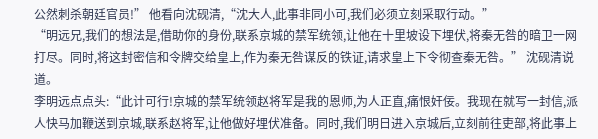公然刺杀朝廷官员!” 他看向沈砚清,“沈大人,此事非同小可,我们必须立刻采取行动。”
“明远兄,我们的想法是,借助你的身份,联系京城的禁军统领,让他在十里坡设下埋伏,将秦无咎的暗卫一网打尽。同时,将这封密信和令牌交给皇上,作为秦无咎谋反的铁证,请求皇上下令彻查秦无咎。” 沈砚清说道。
李明远点点头:“此计可行!京城的禁军统领赵将军是我的恩师,为人正直,痛恨奸佞。我现在就写一封信,派人快马加鞭送到京城,联系赵将军,让他做好埋伏准备。同时,我们明日进入京城后,立刻前往吏部,将此事上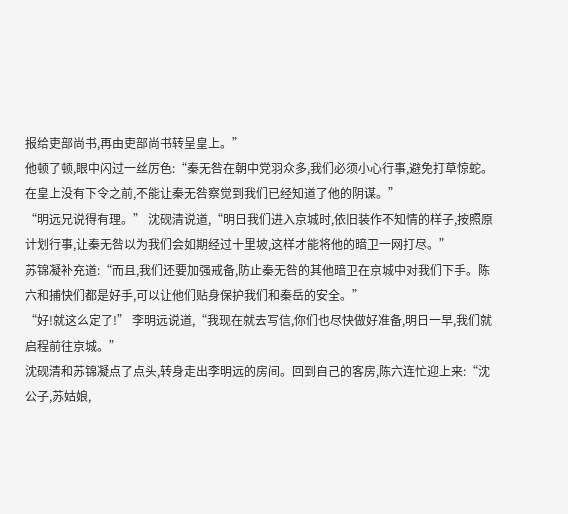报给吏部尚书,再由吏部尚书转呈皇上。”
他顿了顿,眼中闪过一丝厉色:“秦无咎在朝中党羽众多,我们必须小心行事,避免打草惊蛇。在皇上没有下令之前,不能让秦无咎察觉到我们已经知道了他的阴谋。”
“明远兄说得有理。” 沈砚清说道,“明日我们进入京城时,依旧装作不知情的样子,按照原计划行事,让秦无咎以为我们会如期经过十里坡,这样才能将他的暗卫一网打尽。”
苏锦凝补充道:“而且,我们还要加强戒备,防止秦无咎的其他暗卫在京城中对我们下手。陈六和捕快们都是好手,可以让他们贴身保护我们和秦岳的安全。”
“好!就这么定了!” 李明远说道,“我现在就去写信,你们也尽快做好准备,明日一早,我们就启程前往京城。”
沈砚清和苏锦凝点了点头,转身走出李明远的房间。回到自己的客房,陈六连忙迎上来:“沈公子,苏姑娘,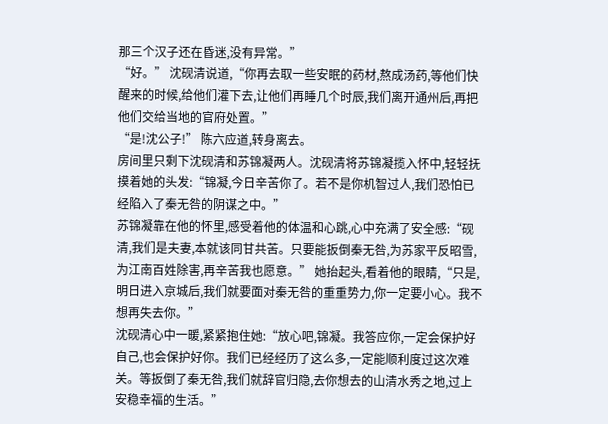那三个汉子还在昏迷,没有异常。”
“好。” 沈砚清说道,“你再去取一些安眠的药材,熬成汤药,等他们快醒来的时候,给他们灌下去,让他们再睡几个时辰,我们离开通州后,再把他们交给当地的官府处置。”
“是!沈公子!” 陈六应道,转身离去。
房间里只剩下沈砚清和苏锦凝两人。沈砚清将苏锦凝揽入怀中,轻轻抚摸着她的头发:“锦凝,今日辛苦你了。若不是你机智过人,我们恐怕已经陷入了秦无咎的阴谋之中。”
苏锦凝靠在他的怀里,感受着他的体温和心跳,心中充满了安全感:“砚清,我们是夫妻,本就该同甘共苦。只要能扳倒秦无咎,为苏家平反昭雪,为江南百姓除害,再辛苦我也愿意。” 她抬起头,看着他的眼睛,“只是,明日进入京城后,我们就要面对秦无咎的重重势力,你一定要小心。我不想再失去你。”
沈砚清心中一暖,紧紧抱住她:“放心吧,锦凝。我答应你,一定会保护好自己,也会保护好你。我们已经经历了这么多,一定能顺利度过这次难关。等扳倒了秦无咎,我们就辞官归隐,去你想去的山清水秀之地,过上安稳幸福的生活。”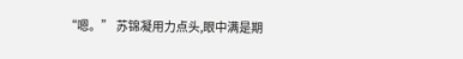“嗯。” 苏锦凝用力点头,眼中满是期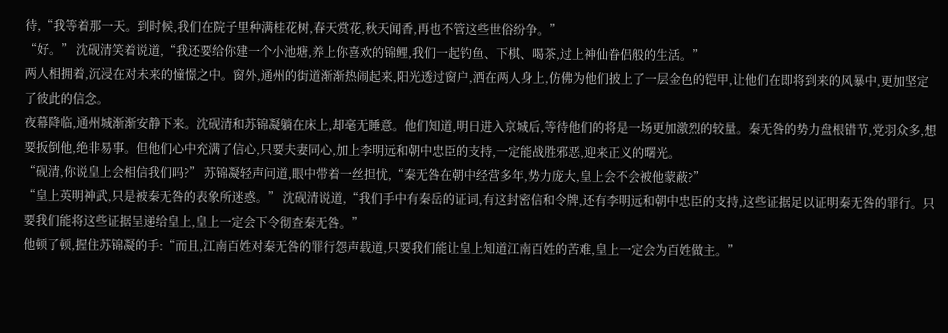待,“我等着那一天。到时候,我们在院子里种满桂花树,春天赏花,秋天闻香,再也不管这些世俗纷争。”
“好。” 沈砚清笑着说道,“我还要给你建一个小池塘,养上你喜欢的锦鲤,我们一起钓鱼、下棋、喝茶,过上神仙眷侣般的生活。”
两人相拥着,沉浸在对未来的憧憬之中。窗外,通州的街道渐渐热闹起来,阳光透过窗户,洒在两人身上,仿佛为他们披上了一层金色的铠甲,让他们在即将到来的风暴中,更加坚定了彼此的信念。
夜幕降临,通州城渐渐安静下来。沈砚清和苏锦凝躺在床上,却毫无睡意。他们知道,明日进入京城后,等待他们的将是一场更加激烈的较量。秦无咎的势力盘根错节,党羽众多,想要扳倒他,绝非易事。但他们心中充满了信心,只要夫妻同心,加上李明远和朝中忠臣的支持,一定能战胜邪恶,迎来正义的曙光。
“砚清,你说皇上会相信我们吗?” 苏锦凝轻声问道,眼中带着一丝担忧,“秦无咎在朝中经营多年,势力庞大,皇上会不会被他蒙蔽?”
“皇上英明神武,只是被秦无咎的表象所迷惑。” 沈砚清说道,“我们手中有秦岳的证词,有这封密信和令牌,还有李明远和朝中忠臣的支持,这些证据足以证明秦无咎的罪行。只要我们能将这些证据呈递给皇上,皇上一定会下令彻查秦无咎。”
他顿了顿,握住苏锦凝的手:“而且,江南百姓对秦无咎的罪行怨声载道,只要我们能让皇上知道江南百姓的苦难,皇上一定会为百姓做主。”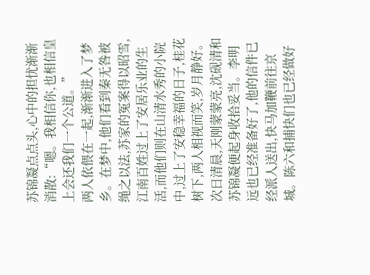苏锦凝点点头,心中的担忧渐渐消散:“嗯。我相信你,也相信皇上会还我们一个公道。”
两人依偎在一起,渐渐进入了梦乡。在梦中,他们看到秦无咎被绳之以法,苏家的冤案得以昭雪,江南百姓过上了安居乐业的生活,而他们则在山清水秀的小院中,过上了安稳幸福的日子,桂花树下,两人相视而笑,岁月静好。
次日清晨,天刚蒙蒙亮,沈砚清和苏锦凝便起身收拾妥当。李明远也已经准备好了,他的信件已经派人送出,快马加鞭前往京城。陈六和捕快们也已经做好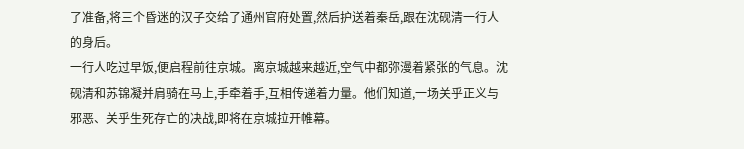了准备,将三个昏迷的汉子交给了通州官府处置,然后护送着秦岳,跟在沈砚清一行人的身后。
一行人吃过早饭,便启程前往京城。离京城越来越近,空气中都弥漫着紧张的气息。沈砚清和苏锦凝并肩骑在马上,手牵着手,互相传递着力量。他们知道,一场关乎正义与邪恶、关乎生死存亡的决战,即将在京城拉开帷幕。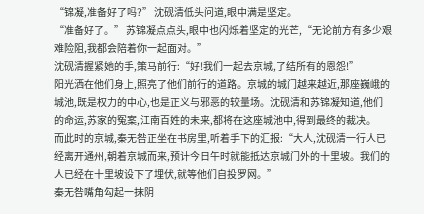“锦凝,准备好了吗?” 沈砚清低头问道,眼中满是坚定。
“准备好了。” 苏锦凝点点头,眼中也闪烁着坚定的光芒,“无论前方有多少艰难险阻,我都会陪着你一起面对。”
沈砚清握紧她的手,策马前行:“好!我们一起去京城,了结所有的恩怨!”
阳光洒在他们身上,照亮了他们前行的道路。京城的城门越来越近,那座巍峨的城池,既是权力的中心,也是正义与邪恶的较量场。沈砚清和苏锦凝知道,他们的命运,苏家的冤案,江南百姓的未来,都将在这座城池中,得到最终的裁决。
而此时的京城,秦无咎正坐在书房里,听着手下的汇报:“大人,沈砚清一行人已经离开通州,朝着京城而来,预计今日午时就能抵达京城门外的十里坡。我们的人已经在十里坡设下了埋伏,就等他们自投罗网。”
秦无咎嘴角勾起一抹阴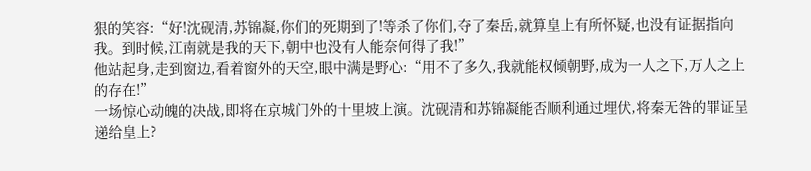狠的笑容:“好!沈砚清,苏锦凝,你们的死期到了!等杀了你们,夺了秦岳,就算皇上有所怀疑,也没有证据指向我。到时候,江南就是我的天下,朝中也没有人能奈何得了我!”
他站起身,走到窗边,看着窗外的天空,眼中满是野心:“用不了多久,我就能权倾朝野,成为一人之下,万人之上的存在!”
一场惊心动魄的决战,即将在京城门外的十里坡上演。沈砚清和苏锦凝能否顺利通过埋伏,将秦无咎的罪证呈递给皇上?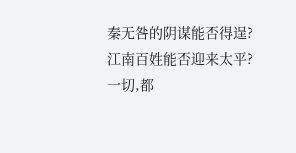秦无咎的阴谋能否得逞?江南百姓能否迎来太平?一切,都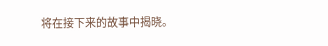将在接下来的故事中揭晓。